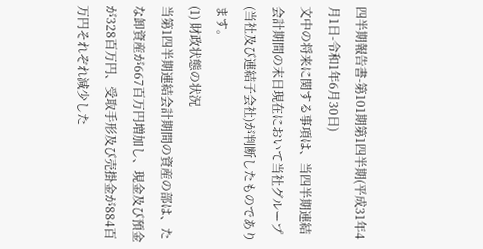四半期報告書-第101期第1四半期(平成31年4月1日-令和1年6月30日)
文中の将来に関する事項は、当四半期連結会計期間の末日現在において当社グループ(当社及び連結子会社)が判断したものであります。
(1) 財政状態の状況
当第1四半期連結会計期間の資産の部は、たな卸資産が667百万円増加し、現金及び預金が328百万円、受取手形及び売掛金が884百万円それぞれ減少した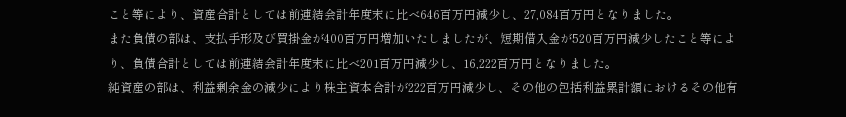こと等により、資産合計としては前連結会計年度末に比べ646百万円減少し、27,084百万円となりました。
また負債の部は、支払手形及び買掛金が400百万円増加いたしましたが、短期借入金が520百万円減少したこと等により、負債合計としては前連結会計年度末に比べ201百万円減少し、16,222百万円となりました。
純資産の部は、利益剰余金の減少により株主資本合計が222百万円減少し、その他の包括利益累計額におけるその他有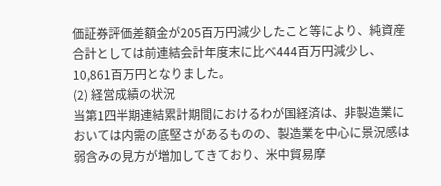価証券評価差額金が205百万円減少したこと等により、純資産合計としては前連結会計年度末に比べ444百万円減少し、10,861百万円となりました。
(2) 経営成績の状況
当第1四半期連結累計期間におけるわが国経済は、非製造業においては内需の底堅さがあるものの、製造業を中心に景況感は弱含みの見方が増加してきており、米中貿易摩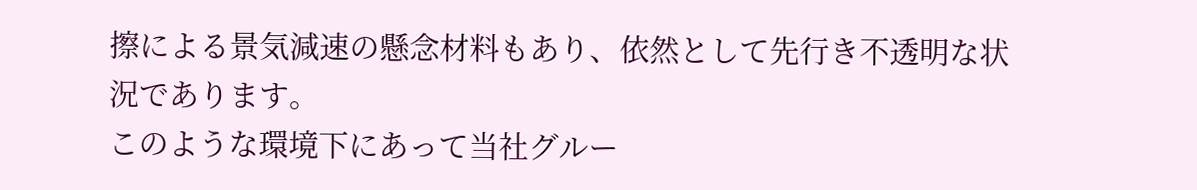擦による景気減速の懸念材料もあり、依然として先行き不透明な状況であります。
このような環境下にあって当社グルー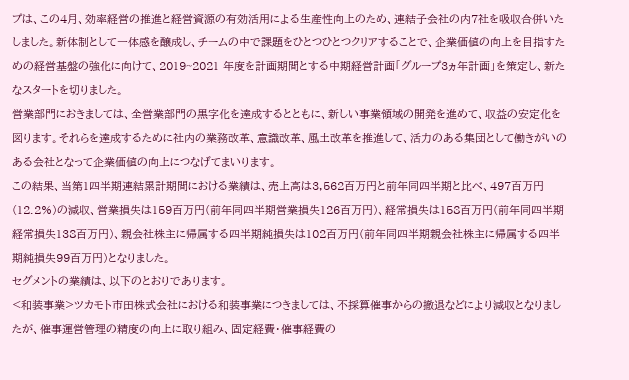プは、この4月、効率経営の推進と経営資源の有効活用による生産性向上のため、連結子会社の内7社を吸収合併いたしました。新体制として一体感を醸成し、チームの中で課題をひとつひとつクリアすることで、企業価値の向上を目指すための経営基盤の強化に向けて、2019~2021 年度を計画期間とする中期経営計画「グループ3ヵ年計画」を策定し、新たなスタートを切りました。
営業部門におきましては、全営業部門の黒字化を達成するとともに、新しい事業領域の開発を進めて、収益の安定化を図ります。それらを達成するために社内の業務改革、意識改革、風土改革を推進して、活力のある集団として働きがいのある会社となって企業価値の向上につなげてまいります。
この結果、当第1四半期連結累計期間における業績は、売上高は3,562百万円と前年同四半期と比べ、497百万円(12.2%)の減収、営業損失は159百万円(前年同四半期営業損失126百万円)、経常損失は158百万円(前年同四半期経常損失138百万円)、親会社株主に帰属する四半期純損失は102百万円(前年同四半期親会社株主に帰属する四半期純損失99百万円)となりました。
セグメントの業績は、以下のとおりであります。
<和装事業>ツカモト市田株式会社における和装事業につきましては、不採算催事からの撤退などにより減収となりましたが、催事運営管理の精度の向上に取り組み、固定経費・催事経費の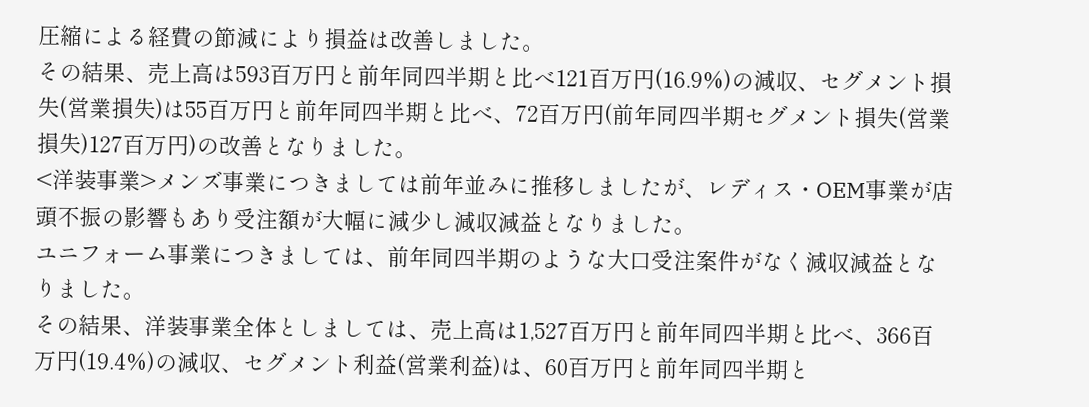圧縮による経費の節減により損益は改善しました。
その結果、売上高は593百万円と前年同四半期と比べ121百万円(16.9%)の減収、セグメント損失(営業損失)は55百万円と前年同四半期と比べ、72百万円(前年同四半期セグメント損失(営業損失)127百万円)の改善となりました。
<洋装事業>メンズ事業につきましては前年並みに推移しましたが、レディス・OEM事業が店頭不振の影響もあり受注額が大幅に減少し減収減益となりました。
ユニフォーム事業につきましては、前年同四半期のような大口受注案件がなく減収減益となりました。
その結果、洋装事業全体としましては、売上高は1,527百万円と前年同四半期と比べ、366百万円(19.4%)の減収、セグメント利益(営業利益)は、60百万円と前年同四半期と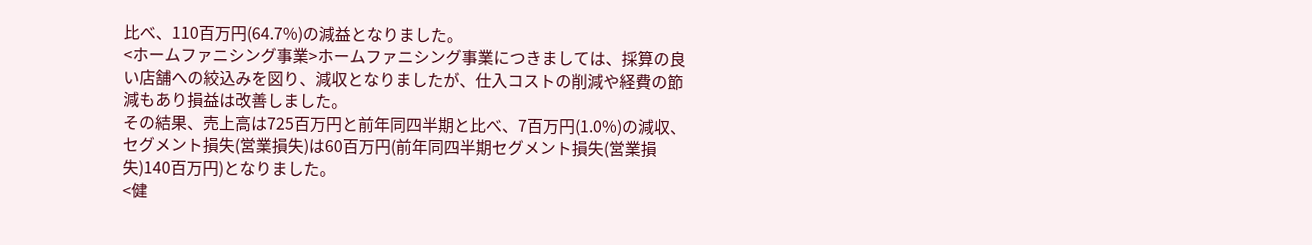比べ、110百万円(64.7%)の減益となりました。
<ホームファニシング事業>ホームファニシング事業につきましては、採算の良い店舗への絞込みを図り、減収となりましたが、仕入コストの削減や経費の節減もあり損益は改善しました。
その結果、売上高は725百万円と前年同四半期と比べ、7百万円(1.0%)の減収、セグメント損失(営業損失)は60百万円(前年同四半期セグメント損失(営業損失)140百万円)となりました。
<健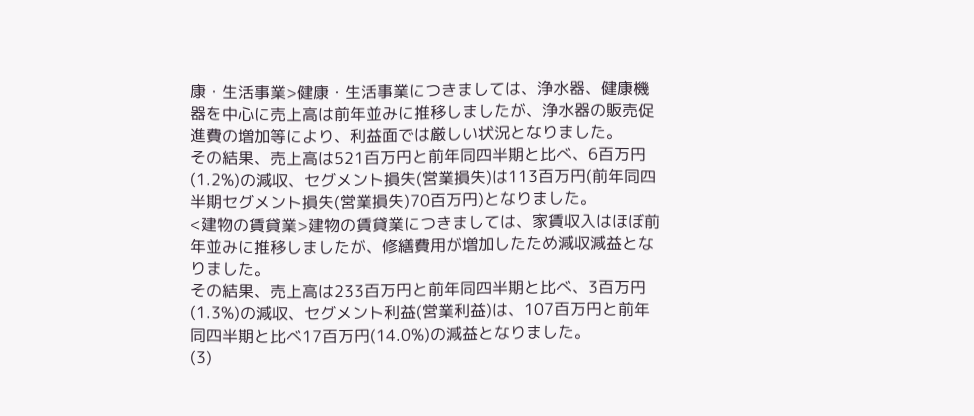康・生活事業>健康・生活事業につきましては、浄水器、健康機器を中心に売上高は前年並みに推移しましたが、浄水器の販売促進費の増加等により、利益面では厳しい状況となりました。
その結果、売上高は521百万円と前年同四半期と比べ、6百万円(1.2%)の減収、セグメント損失(営業損失)は113百万円(前年同四半期セグメント損失(営業損失)70百万円)となりました。
<建物の賃貸業>建物の賃貸業につきましては、家賃収入はほぼ前年並みに推移しましたが、修繕費用が増加したため減収減益となりました。
その結果、売上高は233百万円と前年同四半期と比べ、3百万円(1.3%)の減収、セグメント利益(営業利益)は、107百万円と前年同四半期と比べ17百万円(14.0%)の減益となりました。
(3)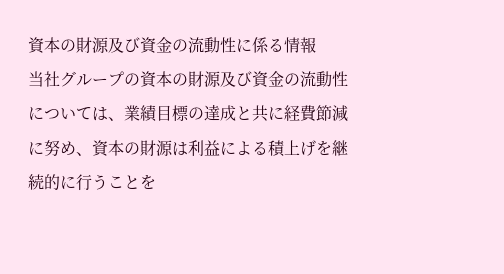資本の財源及び資金の流動性に係る情報
当社グループの資本の財源及び資金の流動性については、業績目標の達成と共に経費節減に努め、資本の財源は利益による積上げを継続的に行うことを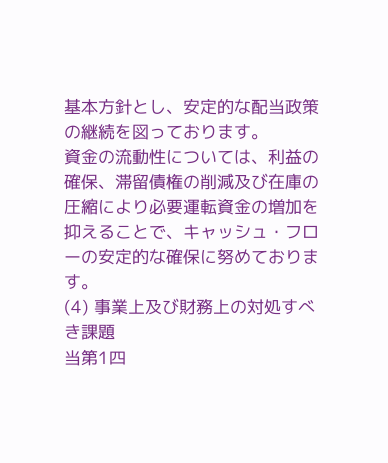基本方針とし、安定的な配当政策の継続を図っております。
資金の流動性については、利益の確保、滞留債権の削減及び在庫の圧縮により必要運転資金の増加を抑えることで、キャッシュ・フローの安定的な確保に努めております。
(4) 事業上及び財務上の対処すべき課題
当第1四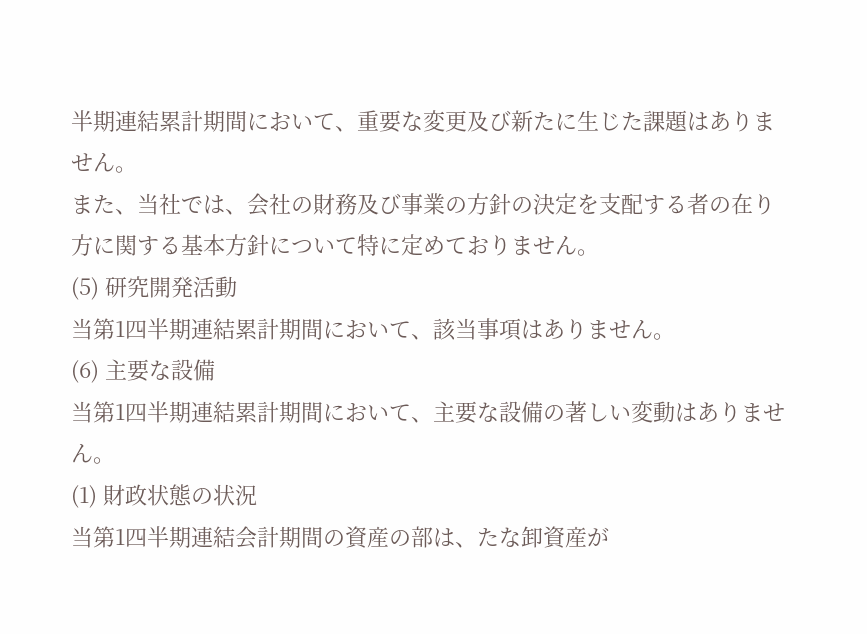半期連結累計期間において、重要な変更及び新たに生じた課題はありません。
また、当社では、会社の財務及び事業の方針の決定を支配する者の在り方に関する基本方針について特に定めておりません。
(5) 研究開発活動
当第1四半期連結累計期間において、該当事項はありません。
(6) 主要な設備
当第1四半期連結累計期間において、主要な設備の著しい変動はありません。
(1) 財政状態の状況
当第1四半期連結会計期間の資産の部は、たな卸資産が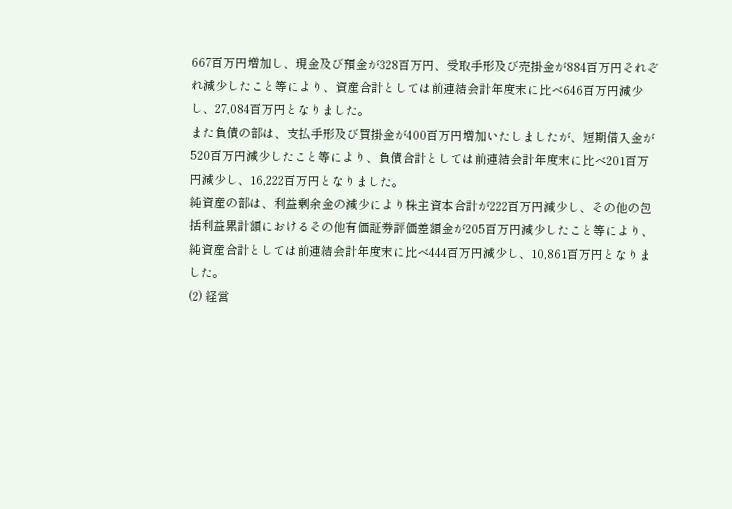667百万円増加し、現金及び預金が328百万円、受取手形及び売掛金が884百万円それぞれ減少したこと等により、資産合計としては前連結会計年度末に比べ646百万円減少し、27,084百万円となりました。
また負債の部は、支払手形及び買掛金が400百万円増加いたしましたが、短期借入金が520百万円減少したこと等により、負債合計としては前連結会計年度末に比べ201百万円減少し、16,222百万円となりました。
純資産の部は、利益剰余金の減少により株主資本合計が222百万円減少し、その他の包括利益累計額におけるその他有価証券評価差額金が205百万円減少したこと等により、純資産合計としては前連結会計年度末に比べ444百万円減少し、10,861百万円となりました。
(2) 経営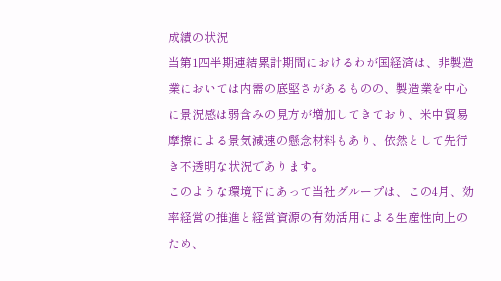成績の状況
当第1四半期連結累計期間におけるわが国経済は、非製造業においては内需の底堅さがあるものの、製造業を中心に景況感は弱含みの見方が増加してきており、米中貿易摩擦による景気減速の懸念材料もあり、依然として先行き不透明な状況であります。
このような環境下にあって当社グループは、この4月、効率経営の推進と経営資源の有効活用による生産性向上のため、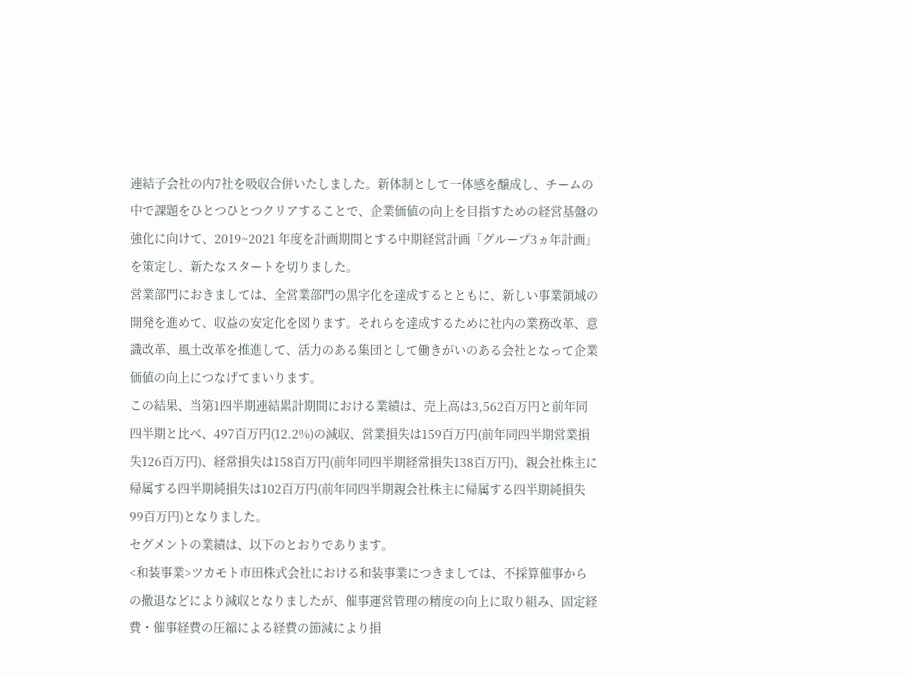連結子会社の内7社を吸収合併いたしました。新体制として一体感を醸成し、チームの中で課題をひとつひとつクリアすることで、企業価値の向上を目指すための経営基盤の強化に向けて、2019~2021 年度を計画期間とする中期経営計画「グループ3ヵ年計画」を策定し、新たなスタートを切りました。
営業部門におきましては、全営業部門の黒字化を達成するとともに、新しい事業領域の開発を進めて、収益の安定化を図ります。それらを達成するために社内の業務改革、意識改革、風土改革を推進して、活力のある集団として働きがいのある会社となって企業価値の向上につなげてまいります。
この結果、当第1四半期連結累計期間における業績は、売上高は3,562百万円と前年同四半期と比べ、497百万円(12.2%)の減収、営業損失は159百万円(前年同四半期営業損失126百万円)、経常損失は158百万円(前年同四半期経常損失138百万円)、親会社株主に帰属する四半期純損失は102百万円(前年同四半期親会社株主に帰属する四半期純損失99百万円)となりました。
セグメントの業績は、以下のとおりであります。
<和装事業>ツカモト市田株式会社における和装事業につきましては、不採算催事からの撤退などにより減収となりましたが、催事運営管理の精度の向上に取り組み、固定経費・催事経費の圧縮による経費の節減により損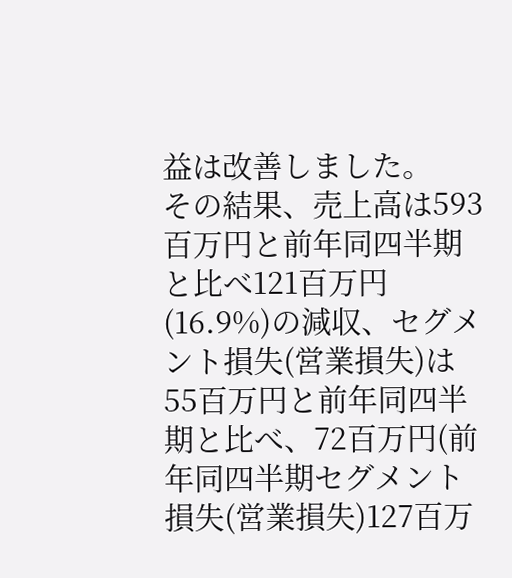益は改善しました。
その結果、売上高は593百万円と前年同四半期と比べ121百万円(16.9%)の減収、セグメント損失(営業損失)は55百万円と前年同四半期と比べ、72百万円(前年同四半期セグメント損失(営業損失)127百万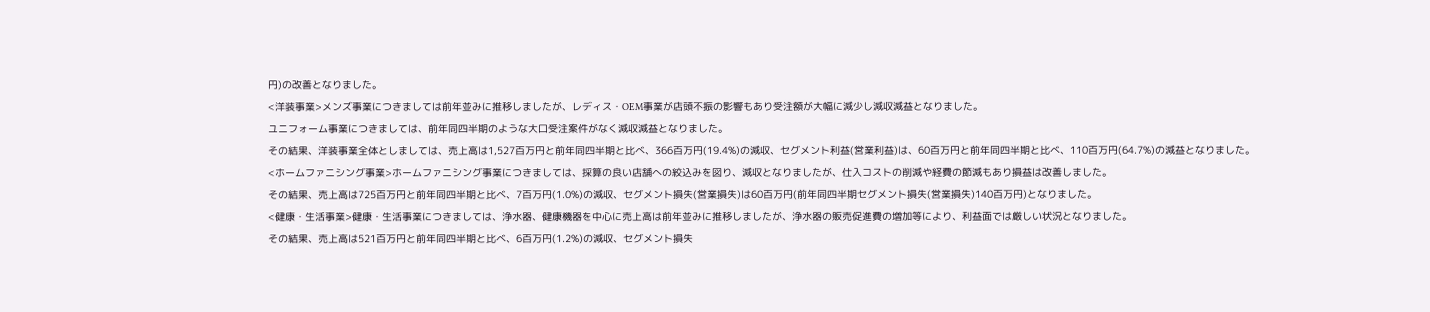円)の改善となりました。
<洋装事業>メンズ事業につきましては前年並みに推移しましたが、レディス・OEM事業が店頭不振の影響もあり受注額が大幅に減少し減収減益となりました。
ユニフォーム事業につきましては、前年同四半期のような大口受注案件がなく減収減益となりました。
その結果、洋装事業全体としましては、売上高は1,527百万円と前年同四半期と比べ、366百万円(19.4%)の減収、セグメント利益(営業利益)は、60百万円と前年同四半期と比べ、110百万円(64.7%)の減益となりました。
<ホームファニシング事業>ホームファニシング事業につきましては、採算の良い店舗への絞込みを図り、減収となりましたが、仕入コストの削減や経費の節減もあり損益は改善しました。
その結果、売上高は725百万円と前年同四半期と比べ、7百万円(1.0%)の減収、セグメント損失(営業損失)は60百万円(前年同四半期セグメント損失(営業損失)140百万円)となりました。
<健康・生活事業>健康・生活事業につきましては、浄水器、健康機器を中心に売上高は前年並みに推移しましたが、浄水器の販売促進費の増加等により、利益面では厳しい状況となりました。
その結果、売上高は521百万円と前年同四半期と比べ、6百万円(1.2%)の減収、セグメント損失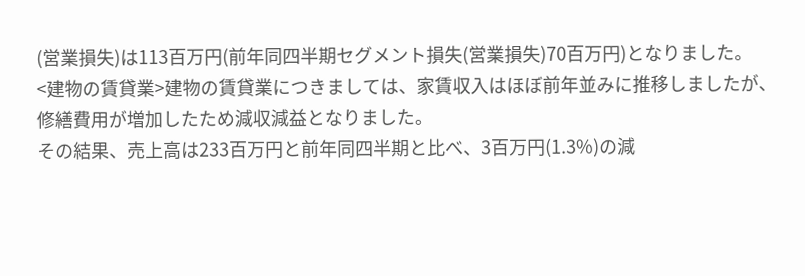(営業損失)は113百万円(前年同四半期セグメント損失(営業損失)70百万円)となりました。
<建物の賃貸業>建物の賃貸業につきましては、家賃収入はほぼ前年並みに推移しましたが、修繕費用が増加したため減収減益となりました。
その結果、売上高は233百万円と前年同四半期と比べ、3百万円(1.3%)の減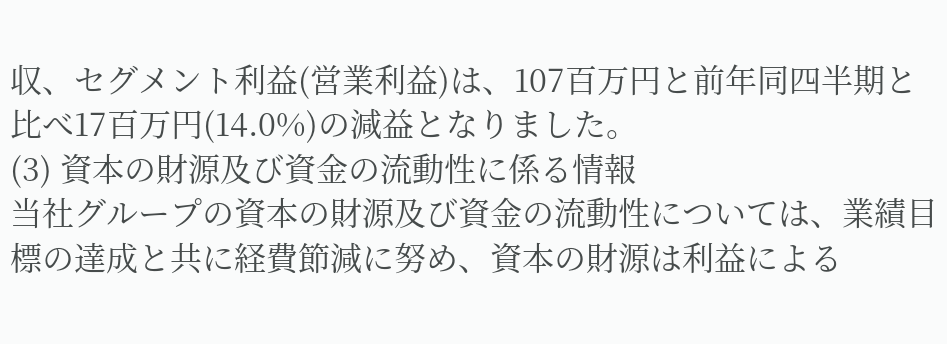収、セグメント利益(営業利益)は、107百万円と前年同四半期と比べ17百万円(14.0%)の減益となりました。
(3) 資本の財源及び資金の流動性に係る情報
当社グループの資本の財源及び資金の流動性については、業績目標の達成と共に経費節減に努め、資本の財源は利益による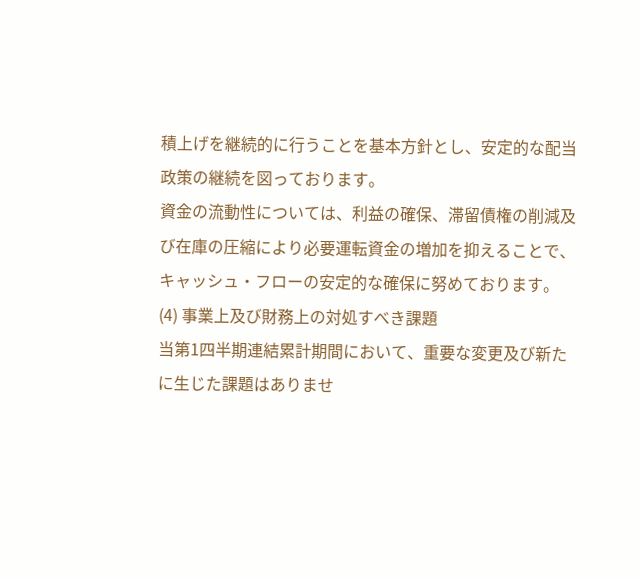積上げを継続的に行うことを基本方針とし、安定的な配当政策の継続を図っております。
資金の流動性については、利益の確保、滞留債権の削減及び在庫の圧縮により必要運転資金の増加を抑えることで、キャッシュ・フローの安定的な確保に努めております。
(4) 事業上及び財務上の対処すべき課題
当第1四半期連結累計期間において、重要な変更及び新たに生じた課題はありませ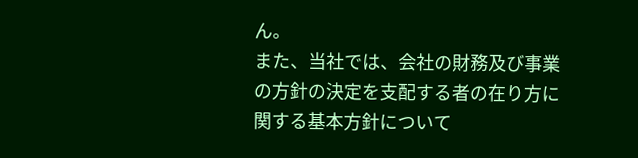ん。
また、当社では、会社の財務及び事業の方針の決定を支配する者の在り方に関する基本方針について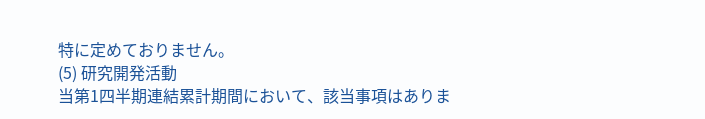特に定めておりません。
(5) 研究開発活動
当第1四半期連結累計期間において、該当事項はありま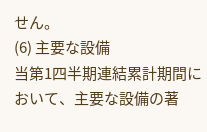せん。
(6) 主要な設備
当第1四半期連結累計期間において、主要な設備の著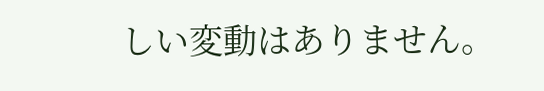しい変動はありません。